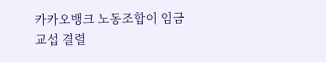카카오뱅크 노동조합이 임금 교섭 결렬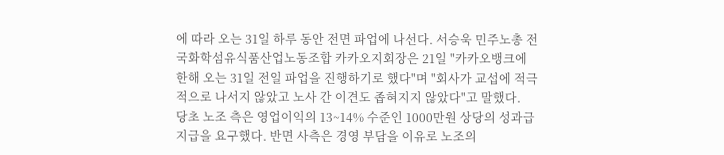에 따라 오는 31일 하루 동안 전면 파업에 나선다. 서승욱 민주노총 전국화학섬유식품산업노동조합 카카오지회장은 21일 "카카오뱅크에 한해 오는 31일 전일 파업을 진행하기로 했다"며 "회사가 교섭에 적극적으로 나서지 않았고 노사 간 이견도 좁혀지지 않았다"고 말했다.
당초 노조 측은 영업이익의 13~14% 수준인 1000만원 상당의 성과급 지급을 요구했다. 반면 사측은 경영 부담을 이유로 노조의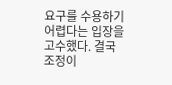요구를 수용하기 어렵다는 입장을 고수했다. 결국 조정이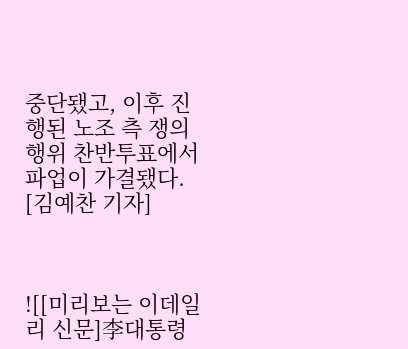중단됐고, 이후 진행된 노조 측 쟁의행위 찬반투표에서 파업이 가결됐다.
[김예찬 기자]



![[미리보는 이데일리 신문]李대통령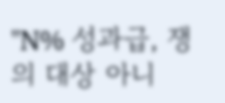"N% 성과급, 쟁의 대상 아니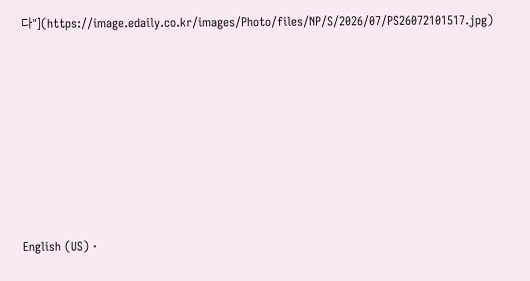다"](https://image.edaily.co.kr/images/Photo/files/NP/S/2026/07/PS26072101517.jpg)












English (US) ·